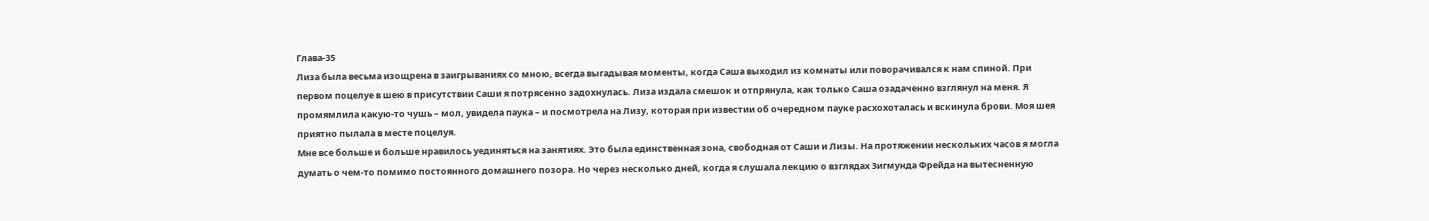Глава-35
Лиза была весьма изощрена в заигрываниях со мною, всегда выгадывая моменты, когда Саша выходил из комнаты или поворачивался к нам спиной. При первом поцелуе в шею в присутствии Саши я потрясенно задохнулась. Лиза издала смешок и отпрянула, как только Саша озадаченно взглянул на меня. Я промямлила какую-то чушь – мол, увидела паука – и посмотрела на Лизу, которая при известии об очередном пауке расхохоталась и вскинула брови. Моя шея приятно пылала в месте поцелуя.
Мне все больше и больше нравилось уединяться на занятиях. Это была единственная зона, свободная от Саши и Лизы. На протяжении нескольких часов я могла думать о чем-то помимо постоянного домашнего позора. Но через несколько дней, когда я слушала лекцию о взглядах Зигмунда Фрейда на вытесненную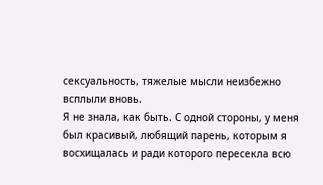сексуальность, тяжелые мысли неизбежно всплыли вновь.
Я не знала, как быть. С одной стороны, у меня был красивый, любящий парень, которым я восхищалась и ради которого пересекла всю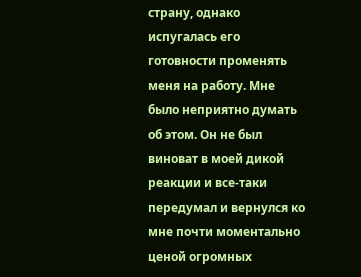страну, однако испугалась его готовности променять меня на работу. Мне было неприятно думать об этом. Он не был виноват в моей дикой реакции и все-таки передумал и вернулся ко мне почти моментально ценой огромных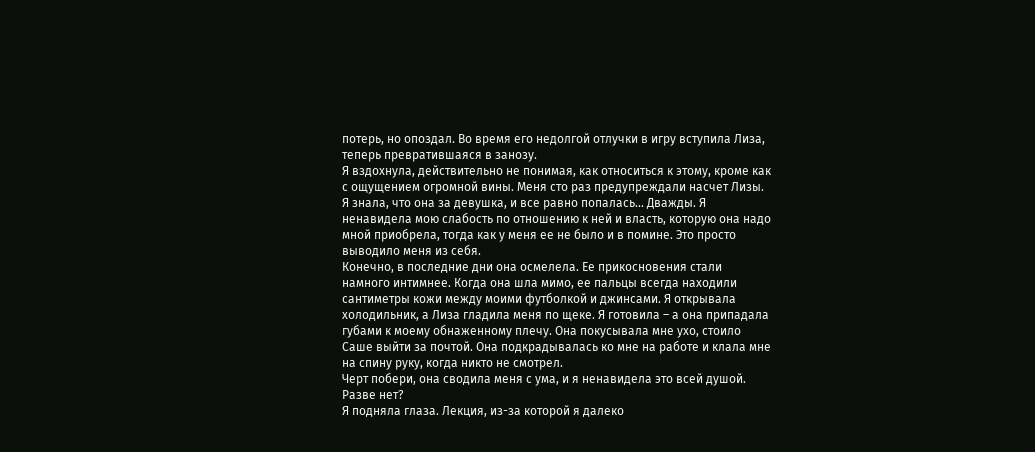потерь, но опоздал. Во время его недолгой отлучки в игру вступила Лиза, теперь превратившаяся в занозу.
Я вздохнула, действительно не понимая, как относиться к этому, кроме как с ощущением огромной вины. Меня сто раз предупреждали насчет Лизы. Я знала, что она за девушка, и все равно попалась… Дважды. Я ненавидела мою слабость по отношению к ней и власть, которую она надо мной приобрела, тогда как у меня ее не было и в помине. Это просто выводило меня из себя.
Конечно, в последние дни она осмелела. Ее прикосновения стали намного интимнее. Когда она шла мимо, ее пальцы всегда находили сантиметры кожи между моими футболкой и джинсами. Я открывала холодильник, а Лиза гладила меня по щеке. Я готовила – а она припадала губами к моему обнаженному плечу. Она покусывала мне ухо, стоило Саше выйти за почтой. Она подкрадывалась ко мне на работе и клала мне на спину руку, когда никто не смотрел.
Черт побери, она сводила меня с ума, и я ненавидела это всей душой. Разве нет?
Я подняла глаза. Лекция, из-за которой я далеко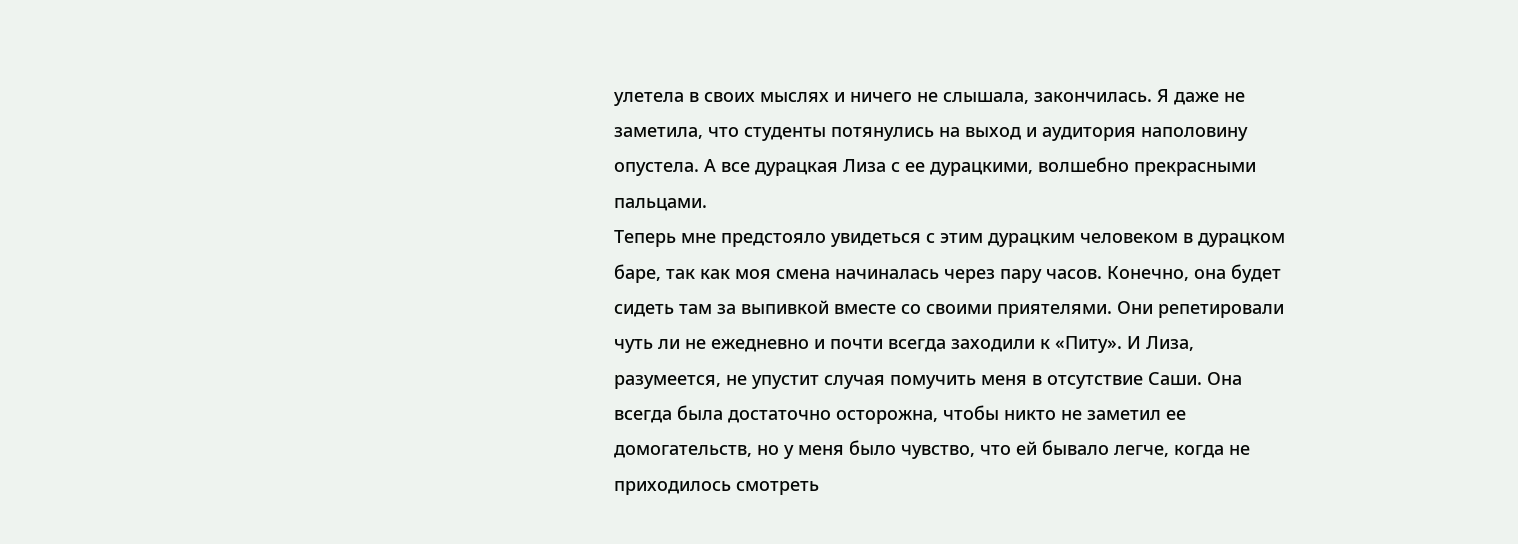улетела в своих мыслях и ничего не слышала, закончилась. Я даже не заметила, что студенты потянулись на выход и аудитория наполовину опустела. А все дурацкая Лиза с ее дурацкими, волшебно прекрасными пальцами.
Теперь мне предстояло увидеться с этим дурацким человеком в дурацком баре, так как моя смена начиналась через пару часов. Конечно, она будет сидеть там за выпивкой вместе со своими приятелями. Они репетировали чуть ли не ежедневно и почти всегда заходили к «Питу». И Лиза, разумеется, не упустит случая помучить меня в отсутствие Саши. Она всегда была достаточно осторожна, чтобы никто не заметил ее домогательств, но у меня было чувство, что ей бывало легче, когда не приходилось смотреть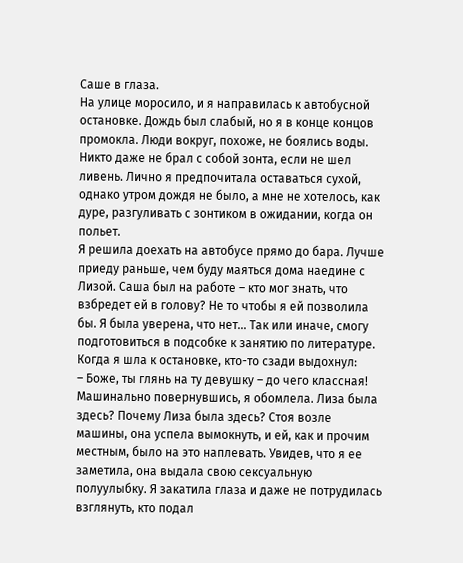Саше в глаза.
На улице моросило, и я направилась к автобусной остановке. Дождь был слабый, но я в конце концов промокла. Люди вокруг, похоже, не боялись воды. Никто даже не брал с собой зонта, если не шел ливень. Лично я предпочитала оставаться сухой, однако утром дождя не было, а мне не хотелось, как дуре, разгуливать с зонтиком в ожидании, когда он польет.
Я решила доехать на автобусе прямо до бара. Лучше приеду раньше, чем буду маяться дома наедине с Лизой. Саша был на работе – кто мог знать, что взбредет ей в голову? Не то чтобы я ей позволила бы. Я была уверена, что нет… Так или иначе, смогу подготовиться в подсобке к занятию по литературе.
Когда я шла к остановке, кто-то сзади выдохнул:
– Боже, ты глянь на ту девушку – до чего классная!
Машинально повернувшись, я обомлела. Лиза была здесь? Почему Лиза была здесь? Стоя возле машины, она успела вымокнуть, и ей, как и прочим местным, было на это наплевать. Увидев, что я ее заметила, она выдала свою сексуальную полуулыбку. Я закатила глаза и даже не потрудилась взглянуть, кто подал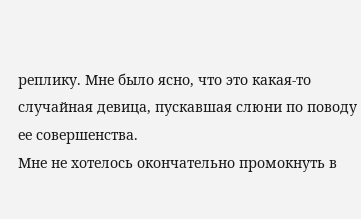реплику. Мне было ясно, что это какая-то случайная девица, пускавшая слюни по поводу ее совершенства.
Мне не хотелось окончательно промокнуть в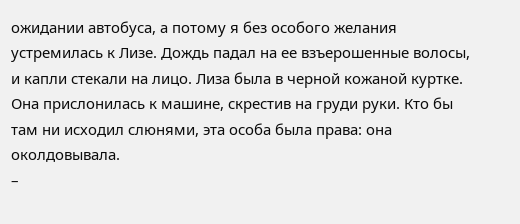ожидании автобуса, а потому я без особого желания устремилась к Лизе. Дождь падал на ее взъерошенные волосы, и капли стекали на лицо. Лиза была в черной кожаной куртке. Она прислонилась к машине, скрестив на груди руки. Кто бы там ни исходил слюнями, эта особа была права: она околдовывала.
–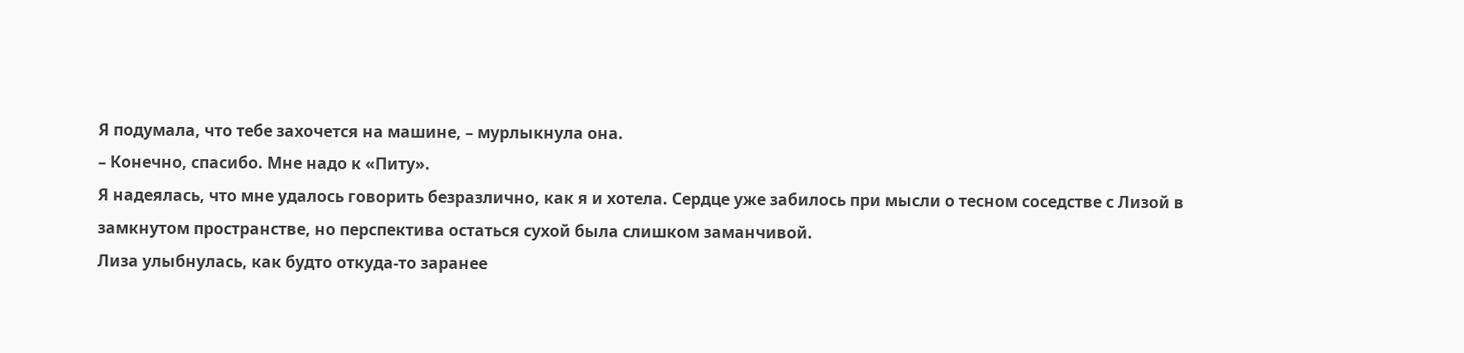Я подумала, что тебе захочется на машине, – мурлыкнула она.
– Конечно, спасибо. Мне надо к «Питу».
Я надеялась, что мне удалось говорить безразлично, как я и хотела. Сердце уже забилось при мысли о тесном соседстве с Лизой в замкнутом пространстве, но перспектива остаться сухой была слишком заманчивой.
Лиза улыбнулась, как будто откуда-то заранее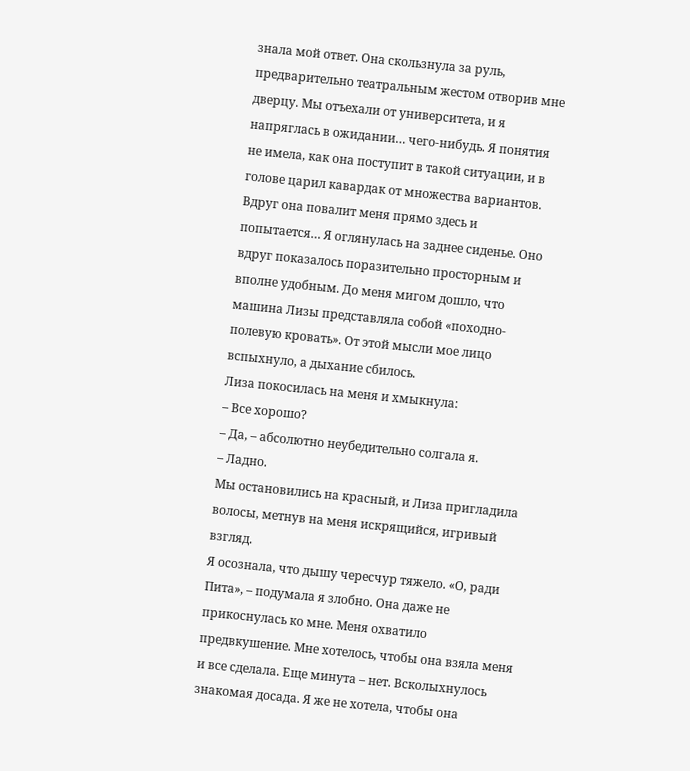знала мой ответ. Она скользнула за руль, предварительно театральным жестом отворив мне дверцу. Мы отъехали от университета, и я напряглась в ожидании… чего-нибудь. Я понятия не имела, как она поступит в такой ситуации, и в голове царил кавардак от множества вариантов. Вдруг она повалит меня прямо здесь и попытается… Я оглянулась на заднее сиденье. Оно вдруг показалось поразительно просторным и вполне удобным. До меня мигом дошло, что машина Лизы представляла собой «походно-полевую кровать». От этой мысли мое лицо вспыхнуло, а дыхание сбилось.
Лиза покосилась на меня и хмыкнула:
– Все хорошо?
– Да, – абсолютно неубедительно солгала я.
– Ладно.
Мы остановились на красный, и Лиза пригладила волосы, метнув на меня искрящийся, игривый взгляд.
Я осознала, что дышу чересчур тяжело. «О, ради Пита», – подумала я злобно. Она даже не прикоснулась ко мне. Меня охватило предвкушение. Мне хотелось, чтобы она взяла меня и все сделала. Еще минута – нет. Всколыхнулось знакомая досада. Я же не хотела, чтобы она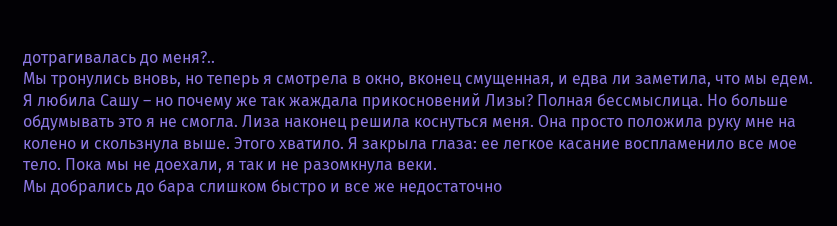дотрагивалась до меня?..
Мы тронулись вновь, но теперь я смотрела в окно, вконец смущенная, и едва ли заметила, что мы едем. Я любила Сашу – но почему же так жаждала прикосновений Лизы? Полная бессмыслица. Но больше обдумывать это я не смогла. Лиза наконец решила коснуться меня. Она просто положила руку мне на колено и скользнула выше. Этого хватило. Я закрыла глаза: ее легкое касание воспламенило все мое тело. Пока мы не доехали, я так и не разомкнула веки.
Мы добрались до бара слишком быстро и все же недостаточно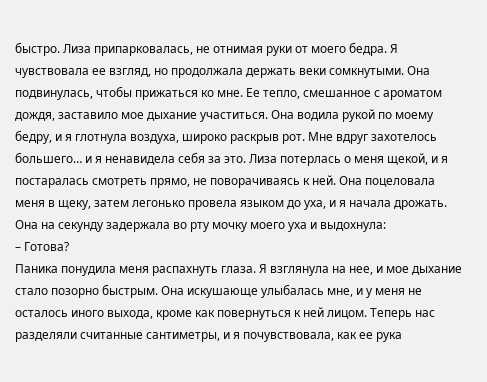быстро. Лиза припарковалась, не отнимая руки от моего бедра. Я чувствовала ее взгляд, но продолжала держать веки сомкнутыми. Она подвинулась, чтобы прижаться ко мне. Ее тепло, смешанное с ароматом дождя, заставило мое дыхание участиться. Она водила рукой по моему бедру, и я глотнула воздуха, широко раскрыв рот. Мне вдруг захотелось большего… и я ненавидела себя за это. Лиза потерлась о меня щекой, и я постаралась смотреть прямо, не поворачиваясь к ней. Она поцеловала меня в щеку, затем легонько провела языком до уха, и я начала дрожать. Она на секунду задержала во рту мочку моего уха и выдохнула:
– Готова?
Паника понудила меня распахнуть глаза. Я взглянула на нее, и мое дыхание стало позорно быстрым. Она искушающе улыбалась мне, и у меня не осталось иного выхода, кроме как повернуться к ней лицом. Теперь нас разделяли считанные сантиметры, и я почувствовала, как ее рука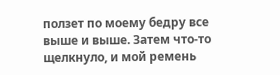ползет по моему бедру все выше и выше. Затем что-то щелкнуло, и мой ремень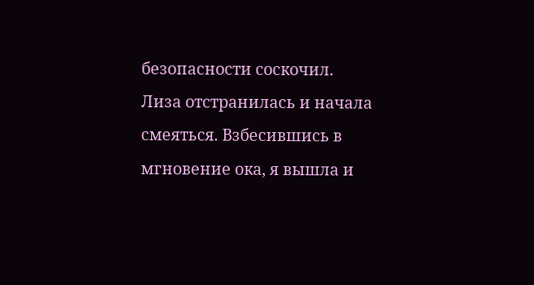безопасности соскочил.
Лиза отстранилась и начала смеяться. Взбесившись в мгновение ока, я вышла и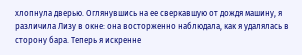хлопнула дверью. Оглянувшись на ее сверкавшую от дождя машину, я различила Лизу в окне: она восторженно наблюдала, как я удалялась в сторону бара. Теперь я искренне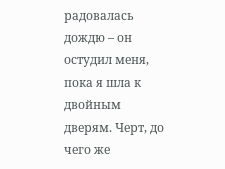радовалась дождю – он остудил меня, пока я шла к двойным дверям. Черт, до чего же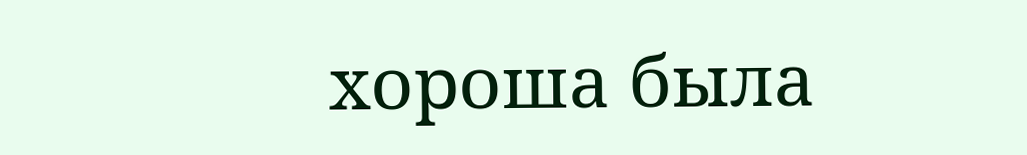хороша была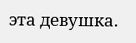эта девушка.